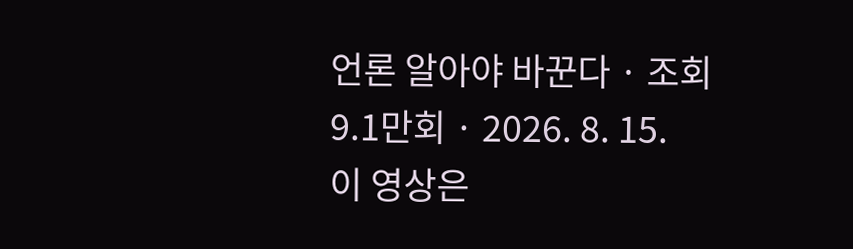언론 알아야 바꾼다 · 조회 9.1만회 · 2026. 8. 15.
이 영상은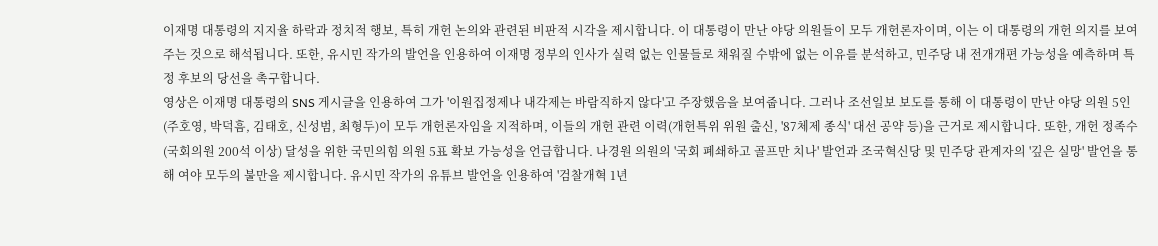이재명 대통령의 지지율 하락과 정치적 행보, 특히 개헌 논의와 관련된 비판적 시각을 제시합니다. 이 대통령이 만난 야당 의원들이 모두 개헌론자이며, 이는 이 대통령의 개헌 의지를 보여주는 것으로 해석됩니다. 또한, 유시민 작가의 발언을 인용하여 이재명 정부의 인사가 실력 없는 인물들로 채워질 수밖에 없는 이유를 분석하고, 민주당 내 전개개편 가능성을 예측하며 특정 후보의 당선을 촉구합니다.
영상은 이재명 대통령의 SNS 게시글을 인용하여 그가 '이원집정제나 내각제는 바람직하지 않다'고 주장했음을 보여줍니다. 그러나 조선일보 보도를 통해 이 대통령이 만난 야당 의원 5인(주호영, 박덕흠, 김태호, 신성범, 최형두)이 모두 개헌론자임을 지적하며, 이들의 개헌 관련 이력(개헌특위 위원 출신, '87체제 종식' 대선 공약 등)을 근거로 제시합니다. 또한, 개헌 정족수(국회의원 200석 이상) 달성을 위한 국민의힘 의원 5표 확보 가능성을 언급합니다. 나경원 의원의 '국회 폐쇄하고 골프만 치나' 발언과 조국혁신당 및 민주당 관계자의 '깊은 실망' 발언을 통해 여야 모두의 불만을 제시합니다. 유시민 작가의 유튜브 발언을 인용하여 '검찰개혁 1년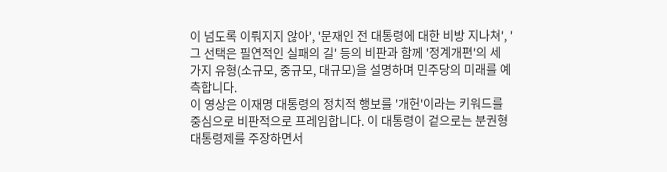이 넘도록 이뤄지지 않아', '문재인 전 대통령에 대한 비방 지나쳐', '그 선택은 필연적인 실패의 길' 등의 비판과 함께 '정계개편'의 세 가지 유형(소규모, 중규모, 대규모)을 설명하며 민주당의 미래를 예측합니다.
이 영상은 이재명 대통령의 정치적 행보를 '개헌'이라는 키워드를 중심으로 비판적으로 프레임합니다. 이 대통령이 겉으로는 분권형 대통령제를 주장하면서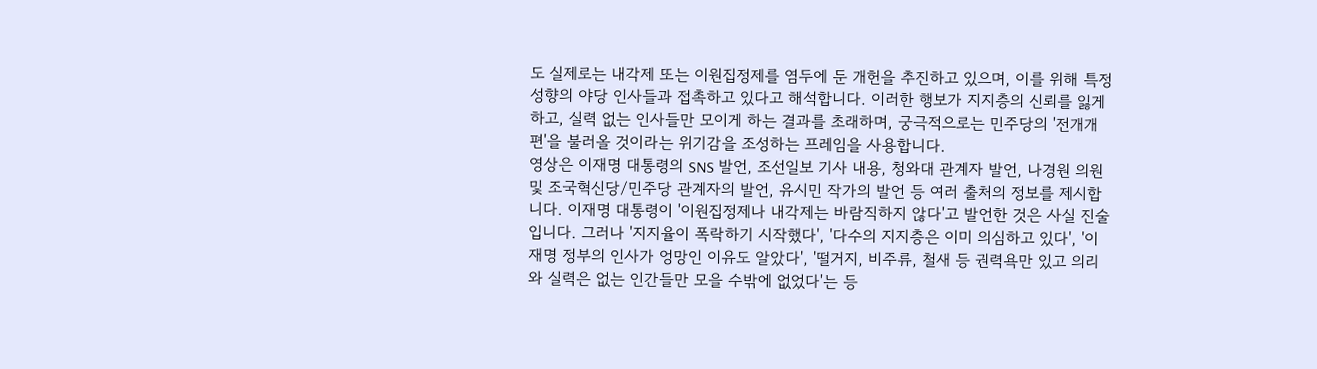도 실제로는 내각제 또는 이원집정제를 염두에 둔 개헌을 추진하고 있으며, 이를 위해 특정 성향의 야당 인사들과 접촉하고 있다고 해석합니다. 이러한 행보가 지지층의 신뢰를 잃게 하고, 실력 없는 인사들만 모이게 하는 결과를 초래하며, 궁극적으로는 민주당의 '전개개편'을 불러올 것이라는 위기감을 조성하는 프레임을 사용합니다.
영상은 이재명 대통령의 SNS 발언, 조선일보 기사 내용, 청와대 관계자 발언, 나경원 의원 및 조국혁신당/민주당 관계자의 발언, 유시민 작가의 발언 등 여러 출처의 정보를 제시합니다. 이재명 대통령이 '이원집정제나 내각제는 바람직하지 않다'고 발언한 것은 사실 진술입니다. 그러나 '지지율이 폭락하기 시작했다', '다수의 지지층은 이미 의심하고 있다', '이재명 정부의 인사가 엉망인 이유도 알았다', '떨거지, 비주류, 철새 등 권력욕만 있고 의리와 실력은 없는 인간들만 모을 수밖에 없었다'는 등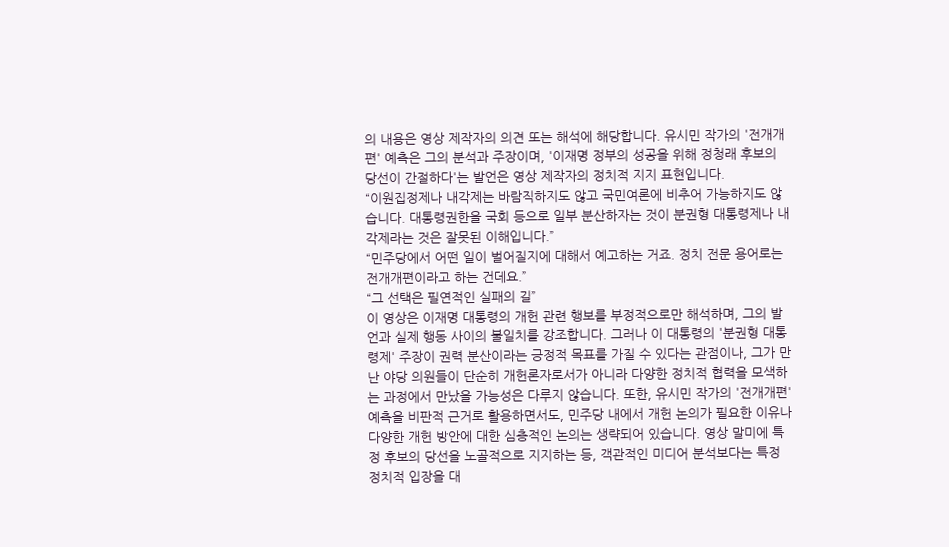의 내용은 영상 제작자의 의견 또는 해석에 해당합니다. 유시민 작가의 '전개개편' 예측은 그의 분석과 주장이며, '이재명 정부의 성공을 위해 정청래 후보의 당선이 간절하다'는 발언은 영상 제작자의 정치적 지지 표현입니다.
“이원집정제나 내각제는 바람직하지도 않고 국민여론에 비추어 가능하지도 않습니다. 대통령권한을 국회 등으로 일부 분산하자는 것이 분권형 대통령제나 내각제라는 것은 잘못된 이해입니다.”
“민주당에서 어떤 일이 벌어질지에 대해서 예고하는 거죠. 정치 전문 용어로는 전개개편이라고 하는 건데요.”
“그 선택은 필연적인 실패의 길”
이 영상은 이재명 대통령의 개헌 관련 행보를 부정적으로만 해석하며, 그의 발언과 실제 행동 사이의 불일치를 강조합니다. 그러나 이 대통령의 '분권형 대통령제' 주장이 권력 분산이라는 긍정적 목표를 가질 수 있다는 관점이나, 그가 만난 야당 의원들이 단순히 개헌론자로서가 아니라 다양한 정치적 협력을 모색하는 과정에서 만났을 가능성은 다루지 않습니다. 또한, 유시민 작가의 '전개개편' 예측을 비판적 근거로 활용하면서도, 민주당 내에서 개헌 논의가 필요한 이유나 다양한 개헌 방안에 대한 심층적인 논의는 생략되어 있습니다. 영상 말미에 특정 후보의 당선을 노골적으로 지지하는 등, 객관적인 미디어 분석보다는 특정 정치적 입장을 대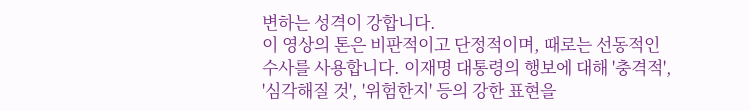변하는 성격이 강합니다.
이 영상의 톤은 비판적이고 단정적이며, 때로는 선동적인 수사를 사용합니다. 이재명 대통령의 행보에 대해 '충격적', '심각해질 것', '위험한지' 등의 강한 표현을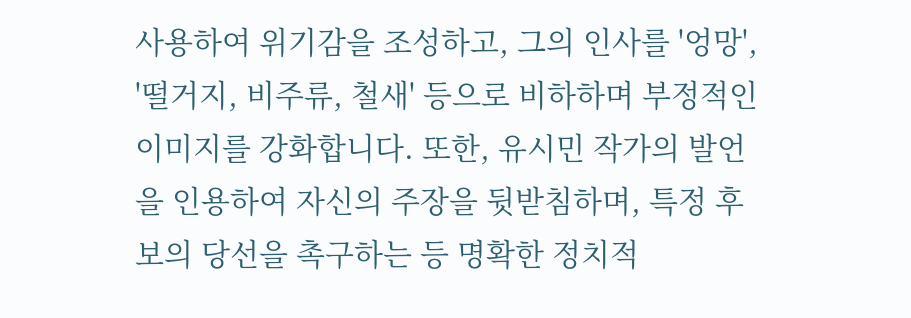사용하여 위기감을 조성하고, 그의 인사를 '엉망', '떨거지, 비주류, 철새' 등으로 비하하며 부정적인 이미지를 강화합니다. 또한, 유시민 작가의 발언을 인용하여 자신의 주장을 뒷받침하며, 특정 후보의 당선을 촉구하는 등 명확한 정치적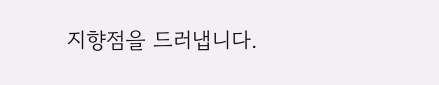지향점을 드러냅니다.